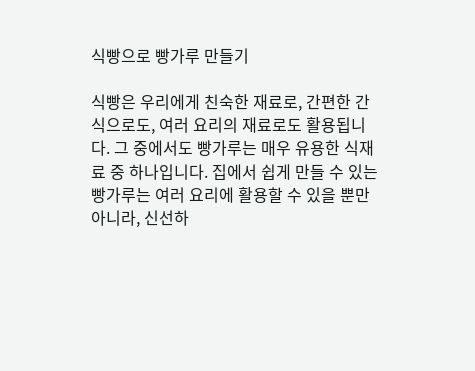식빵으로 빵가루 만들기

식빵은 우리에게 친숙한 재료로, 간편한 간식으로도, 여러 요리의 재료로도 활용됩니다. 그 중에서도 빵가루는 매우 유용한 식재료 중 하나입니다. 집에서 쉽게 만들 수 있는 빵가루는 여러 요리에 활용할 수 있을 뿐만 아니라, 신선하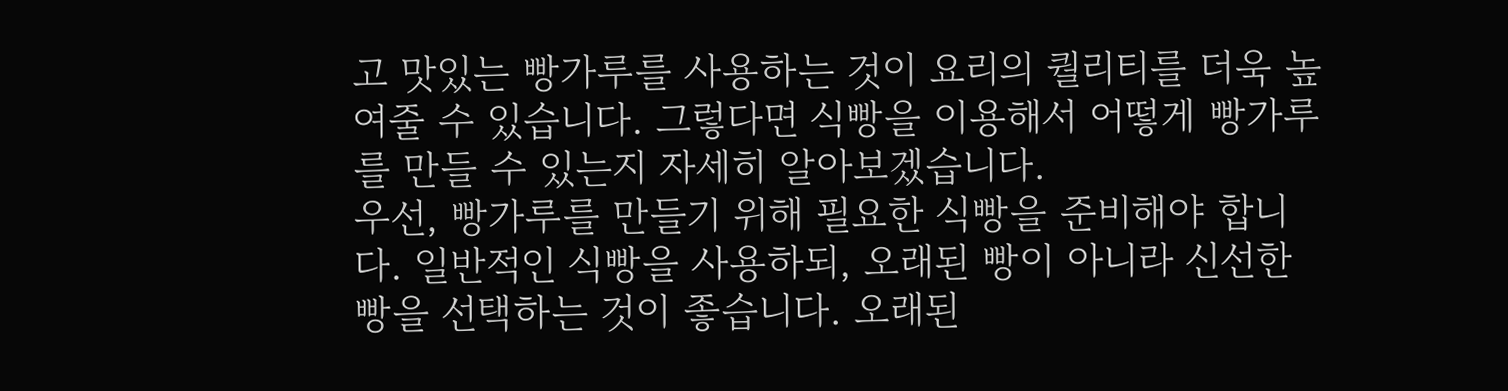고 맛있는 빵가루를 사용하는 것이 요리의 퀄리티를 더욱 높여줄 수 있습니다. 그렇다면 식빵을 이용해서 어떻게 빵가루를 만들 수 있는지 자세히 알아보겠습니다.
우선, 빵가루를 만들기 위해 필요한 식빵을 준비해야 합니다. 일반적인 식빵을 사용하되, 오래된 빵이 아니라 신선한 빵을 선택하는 것이 좋습니다. 오래된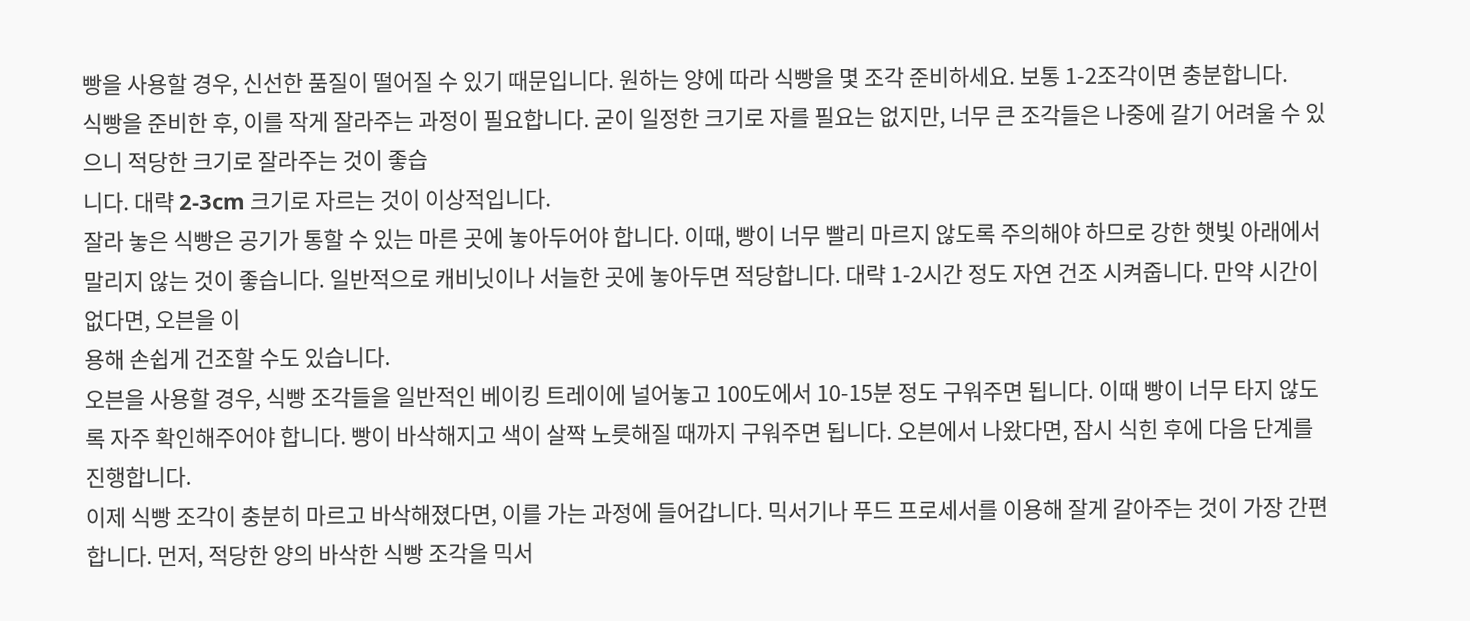빵을 사용할 경우, 신선한 품질이 떨어질 수 있기 때문입니다. 원하는 양에 따라 식빵을 몇 조각 준비하세요. 보통 1-2조각이면 충분합니다.
식빵을 준비한 후, 이를 작게 잘라주는 과정이 필요합니다. 굳이 일정한 크기로 자를 필요는 없지만, 너무 큰 조각들은 나중에 갈기 어려울 수 있으니 적당한 크기로 잘라주는 것이 좋습
니다. 대략 2-3cm 크기로 자르는 것이 이상적입니다.
잘라 놓은 식빵은 공기가 통할 수 있는 마른 곳에 놓아두어야 합니다. 이때, 빵이 너무 빨리 마르지 않도록 주의해야 하므로 강한 햇빛 아래에서 말리지 않는 것이 좋습니다. 일반적으로 캐비닛이나 서늘한 곳에 놓아두면 적당합니다. 대략 1-2시간 정도 자연 건조 시켜줍니다. 만약 시간이 없다면, 오븐을 이
용해 손쉽게 건조할 수도 있습니다.
오븐을 사용할 경우, 식빵 조각들을 일반적인 베이킹 트레이에 널어놓고 100도에서 10-15분 정도 구워주면 됩니다. 이때 빵이 너무 타지 않도록 자주 확인해주어야 합니다. 빵이 바삭해지고 색이 살짝 노릇해질 때까지 구워주면 됩니다. 오븐에서 나왔다면, 잠시 식힌 후에 다음 단계를 진행합니다.
이제 식빵 조각이 충분히 마르고 바삭해졌다면, 이를 가는 과정에 들어갑니다. 믹서기나 푸드 프로세서를 이용해 잘게 갈아주는 것이 가장 간편합니다. 먼저, 적당한 양의 바삭한 식빵 조각을 믹서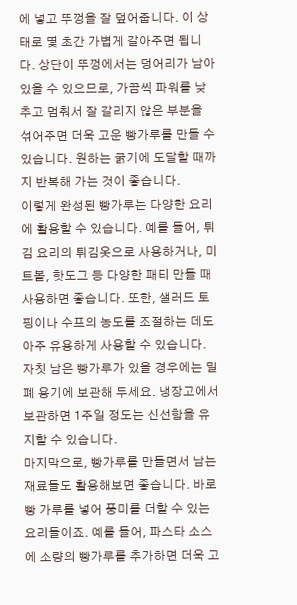에 넣고 뚜껑을 잘 덮어줍니다. 이 상태로 몇 초간 가볍게 갈아주면 됩니다. 상단이 뚜껑에서는 덩어리가 남아있을 수 있으므로, 가끔씩 파워를 낮추고 멈춰서 잘 갈리지 않은 부분을 섞어주면 더욱 고운 빵가루를 만들 수 있습니다. 원하는 굵기에 도달할 때까지 반복해 가는 것이 좋습니다.
이렇게 완성된 빵가루는 다양한 요리에 활용할 수 있습니다. 예를 들어, 튀김 요리의 튀김옷으로 사용하거나, 미트볼, 핫도그 등 다양한 패티 만들 때 사용하면 좋습니다. 또한, 샐러드 토핑이나 수프의 농도를 조절하는 데도 아주 유용하게 사용할 수 있습니다. 자칫 남은 빵가루가 있을 경우에는 밀폐 용기에 보관해 두세요. 냉장고에서 보관하면 1주일 정도는 신선함을 유지할 수 있습니다.
마지막으로, 빵가루를 만들면서 남는 재료들도 활용해보면 좋습니다. 바로 빵 가루를 넣어 풍미를 더할 수 있는 요리들이죠. 예를 들어, 파스타 소스에 소량의 빵가루를 추가하면 더욱 고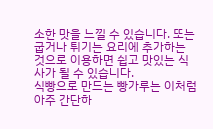소한 맛을 느낄 수 있습니다. 또는 굽거나 튀기는 요리에 추가하는 것으로 이용하면 쉽고 맛있는 식사가 될 수 있습니다.
식빵으로 만드는 빵가루는 이처럼 아주 간단하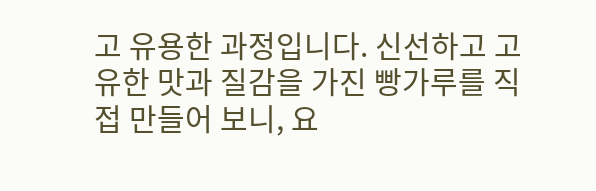고 유용한 과정입니다. 신선하고 고유한 맛과 질감을 가진 빵가루를 직접 만들어 보니, 요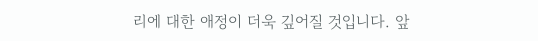리에 대한 애정이 더욱 깊어질 것입니다. 앞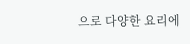으로 다양한 요리에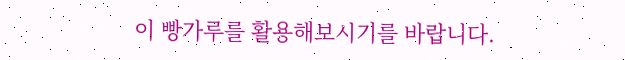이 빵가루를 활용해보시기를 바랍니다.